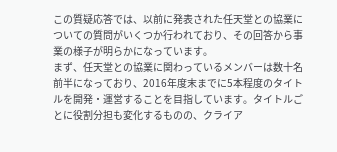この質疑応答では、以前に発表された任天堂との協業についての質問がいくつか行われており、その回答から事業の様子が明らかになっています。
まず、任天堂との協業に関わっているメンバーは数十名前半になっており、2016年度末までに5本程度のタイトルを開発・運営することを目指しています。タイトルごとに役割分担も変化するものの、クライア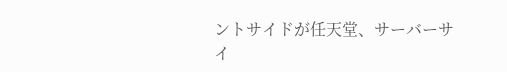ントサイドが任天堂、サーバーサイ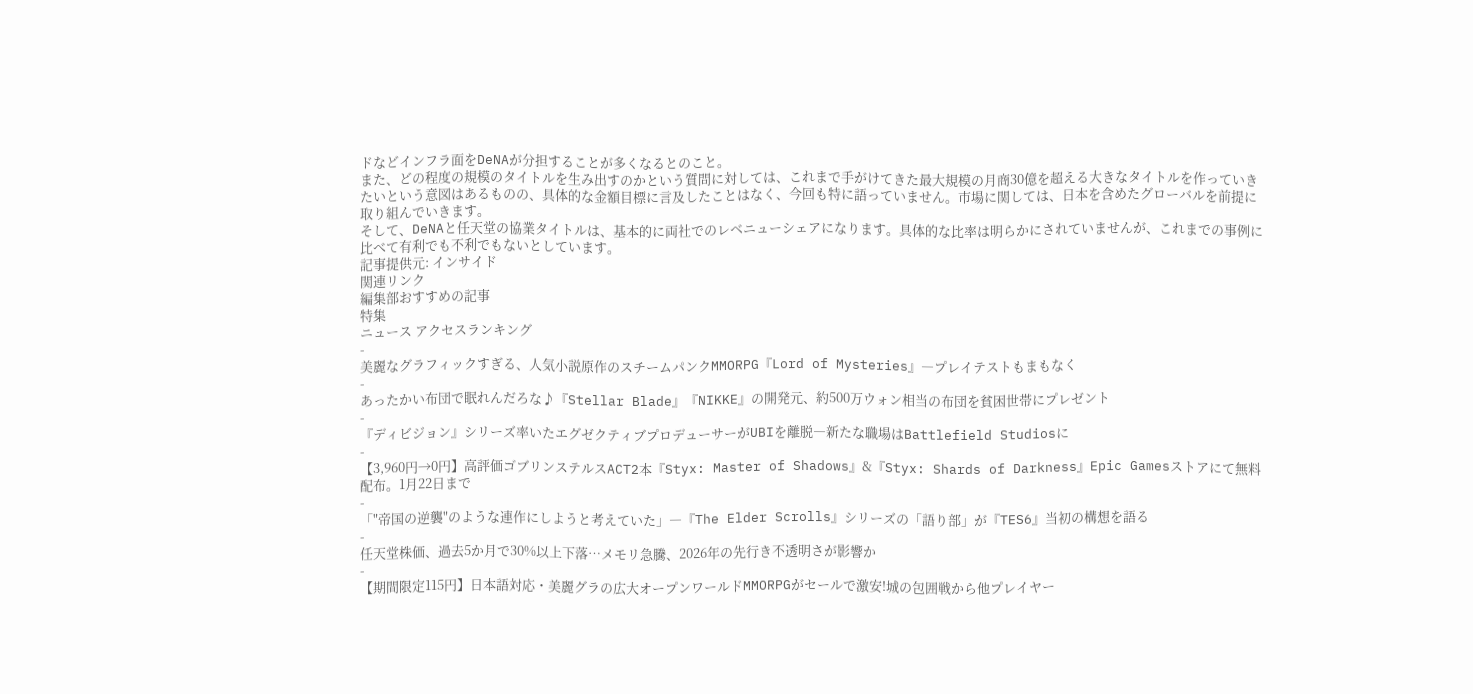ドなどインフラ面をDeNAが分担することが多くなるとのこと。
また、どの程度の規模のタイトルを生み出すのかという質問に対しては、これまで手がけてきた最大規模の月商30億を超える大きなタイトルを作っていきたいという意図はあるものの、具体的な金額目標に言及したことはなく、今回も特に語っていません。市場に関しては、日本を含めたグローバルを前提に取り組んでいきます。
そして、DeNAと任天堂の協業タイトルは、基本的に両社でのレベニューシェアになります。具体的な比率は明らかにされていませんが、これまでの事例に比べて有利でも不利でもないとしています。
記事提供元: インサイド
関連リンク
編集部おすすめの記事
特集
ニュース アクセスランキング
-
美麗なグラフィックすぎる、人気小説原作のスチームパンクMMORPG『Lord of Mysteries』―プレイテストもまもなく
-
あったかい布団で眠れんだろな♪『Stellar Blade』『NIKKE』の開発元、約500万ウォン相当の布団を貧困世帯にプレゼント
-
『ディビジョン』シリーズ率いたエグゼクティブプロデューサーがUBIを離脱―新たな職場はBattlefield Studiosに
-
【3,960円→0円】高評価ゴブリンステルスACT2本『Styx: Master of Shadows』&『Styx: Shards of Darkness』Epic Gamesストアにて無料配布。1月22日まで
-
「"帝国の逆襲"のような連作にしようと考えていた」―『The Elder Scrolls』シリーズの「語り部」が『TES6』当初の構想を語る
-
任天堂株価、過去5か月で30%以上下落…メモリ急騰、2026年の先行き不透明さが影響か
-
【期間限定115円】日本語対応・美麗グラの広大オープンワールドMMORPGがセールで激安!城の包囲戦から他プレイヤー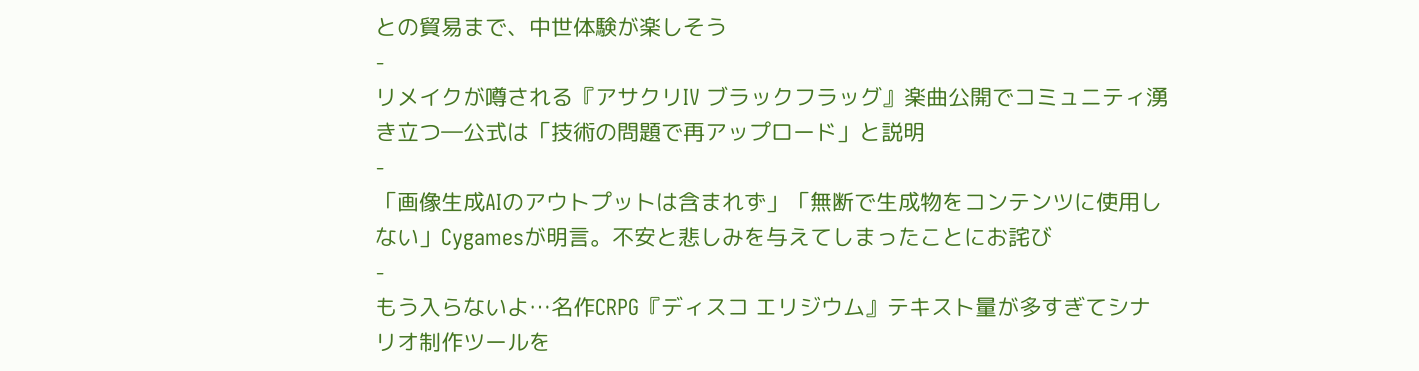との貿易まで、中世体験が楽しそう
-
リメイクが噂される『アサクリIV ブラックフラッグ』楽曲公開でコミュニティ湧き立つ―公式は「技術の問題で再アップロード」と説明
-
「画像生成AIのアウトプットは含まれず」「無断で生成物をコンテンツに使用しない」Cygamesが明言。不安と悲しみを与えてしまったことにお詫び
-
もう入らないよ…名作CRPG『ディスコ エリジウム』テキスト量が多すぎてシナリオ制作ツールを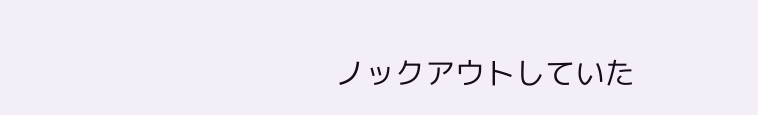ノックアウトしていた